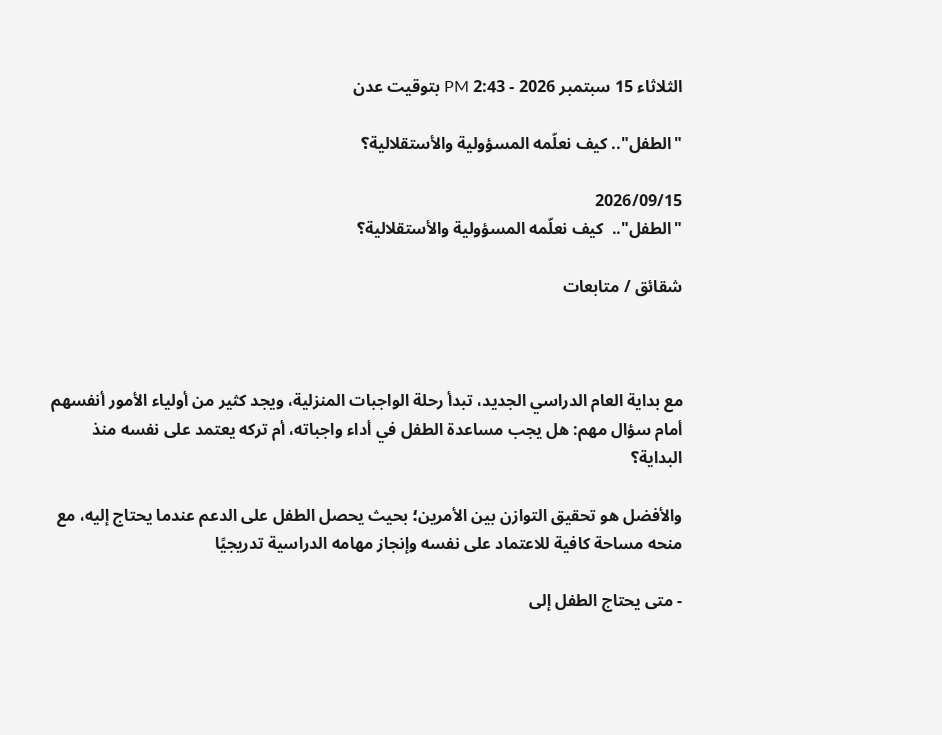الثلاثاء 15 سبتمبر 2026 - 2:43 PM بتوقيت عدن

"الطفل".. كيف نعلّمه المسؤولية والأستقلالية؟

2026/09/15
"الطفل"..  كيف نعلّمه المسؤولية والأستقلالية؟

شقائق / متابعات



مع بداية العام الدراسي الجديد، تبدأ رحلة الواجبات المنزلية، ويجد كثير من أولياء الأمور أنفسهم أمام سؤال مهم: هل يجب مساعدة الطفل في أداء واجباته، أم تركه يعتمد على نفسه منذ البداية؟

والأفضل هو تحقيق التوازن بين الأمرين؛ بحيث يحصل الطفل على الدعم عندما يحتاج إليه، مع منحه مساحة كافية للاعتماد على نفسه وإنجاز مهامه الدراسية تدريجيًا

- متى يحتاج الطفل إلى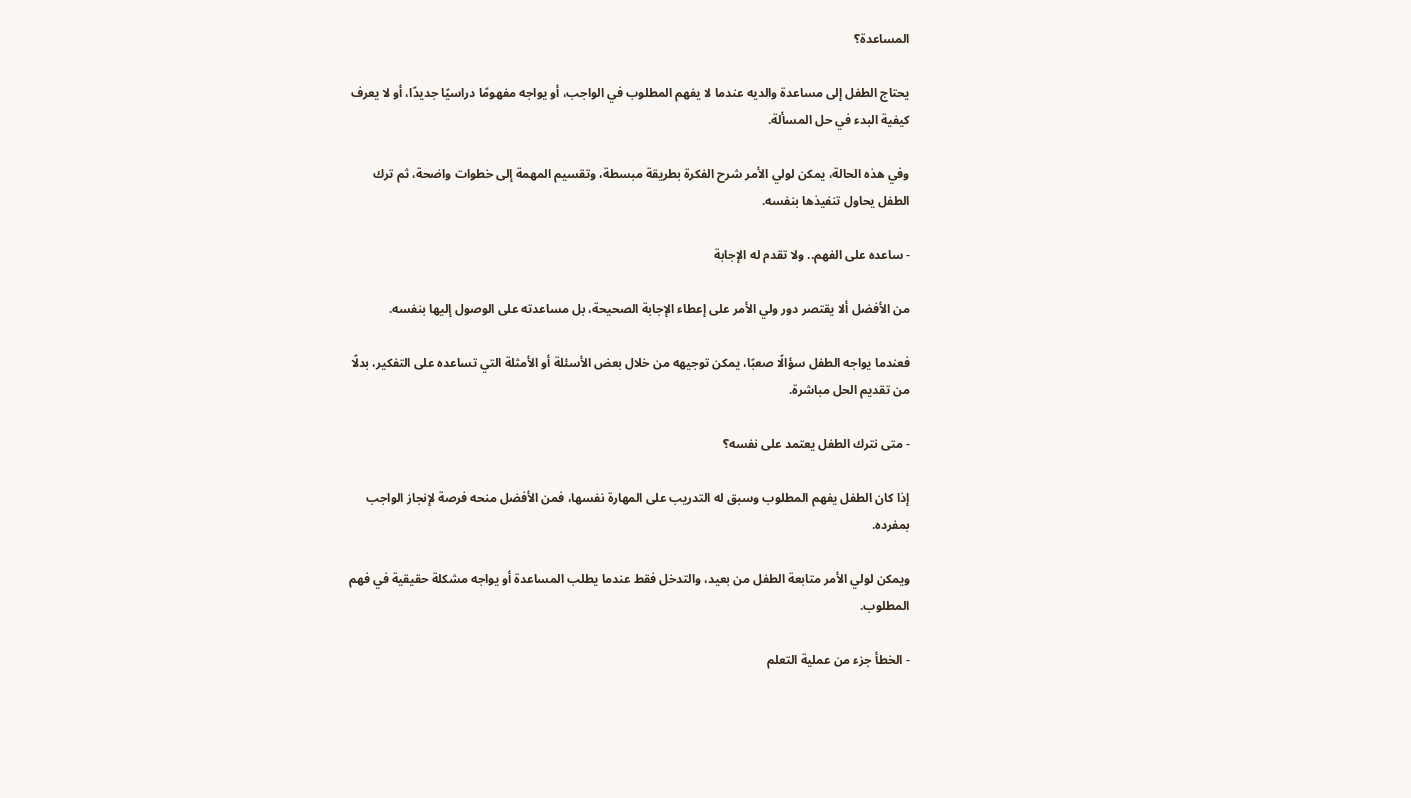المساعدة؟

يحتاج الطفل إلى مساعدة والديه عندما لا يفهم المطلوب في الواجب، أو يواجه مفهومًا دراسيًا جديدًا، أو لا يعرف كيفية البدء في حل المسألة.

وفي هذه الحالة، يمكن لولي الأمر شرح الفكرة بطريقة مبسطة، وتقسيم المهمة إلى خطوات واضحة، ثم ترك الطفل يحاول تنفيذها بنفسه.

- ساعده على الفهم.. ولا تقدم له الإجابة

من الأفضل ألا يقتصر دور ولي الأمر على إعطاء الإجابة الصحيحة، بل مساعدته على الوصول إليها بنفسه.

فعندما يواجه الطفل سؤالًا صعبًا، يمكن توجيهه من خلال بعض الأسئلة أو الأمثلة التي تساعده على التفكير، بدلًا من تقديم الحل مباشرة.

- متى نترك الطفل يعتمد على نفسه؟

إذا كان الطفل يفهم المطلوب وسبق له التدريب على المهارة نفسها، فمن الأفضل منحه فرصة لإنجاز الواجب بمفرده.

ويمكن لولي الأمر متابعة الطفل من بعيد، والتدخل فقط عندما يطلب المساعدة أو يواجه مشكلة حقيقية في فهم المطلوب.

- الخطأ جزء من عملية التعلم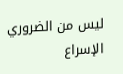ليس من الضروري الإسراع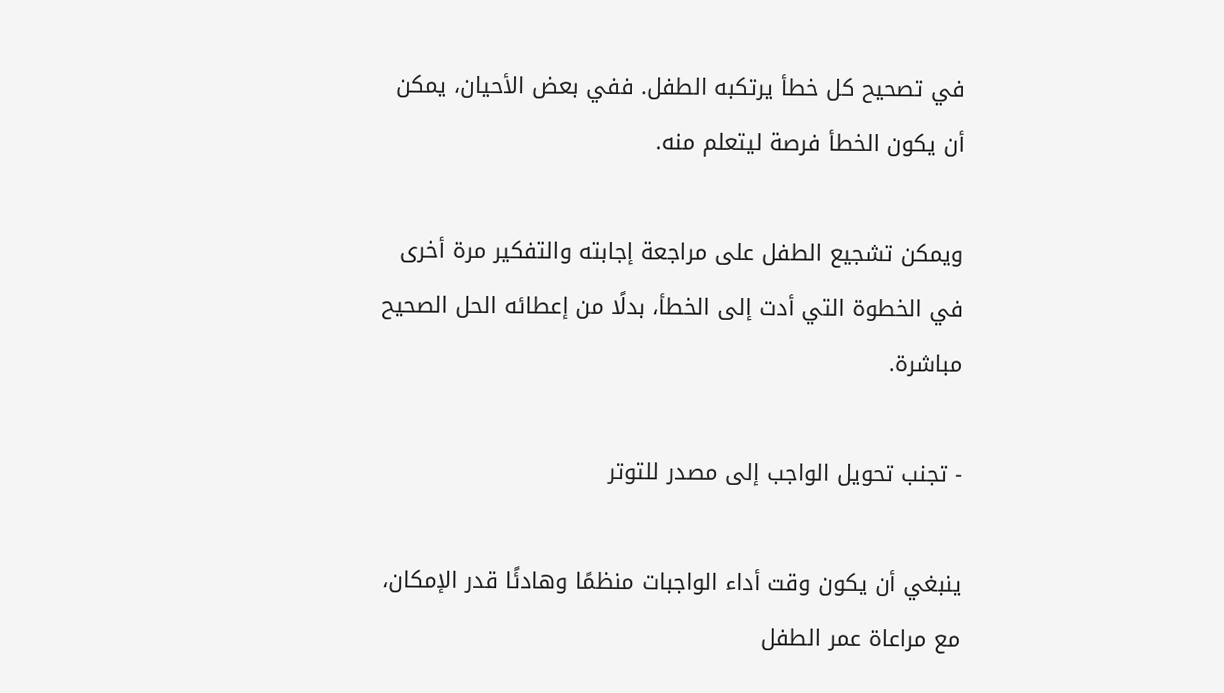في تصحيح كل خطأ يرتكبه الطفل. ففي بعض الأحيان، يمكن أن يكون الخطأ فرصة ليتعلم منه.

ويمكن تشجيع الطفل على مراجعة إجابته والتفكير مرة أخرى في الخطوة التي أدت إلى الخطأ، بدلًا من إعطائه الحل الصحيح مباشرة.

- تجنب تحويل الواجب إلى مصدر للتوتر

ينبغي أن يكون وقت أداء الواجبات منظمًا وهادئًا قدر الإمكان، مع مراعاة عمر الطفل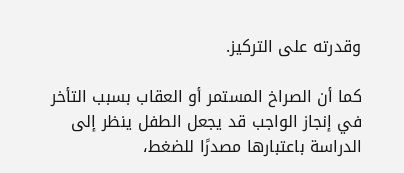وقدرته على التركيز.

كما أن الصراخ المستمر أو العقاب بسبب التأخر في إنجاز الواجب قد يجعل الطفل ينظر إلى الدراسة باعتبارها مصدرًا للضغط،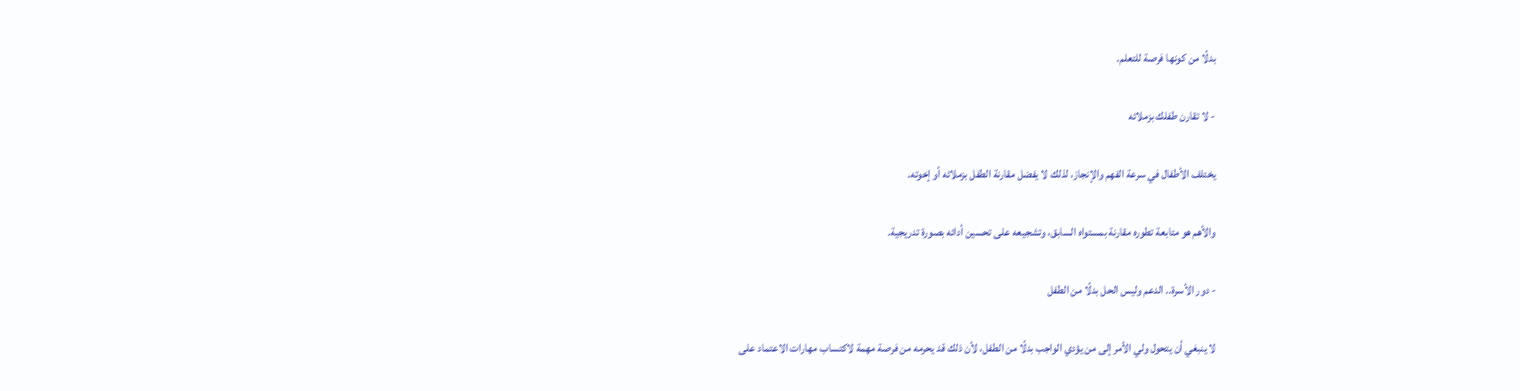بدلًا من كونها فرصة للتعلم.

- لا تقارن طفلك بزملائه

يختلف الأطفال في سرعة الفهم والإنجاز، لذلك لا يفضل مقارنة الطفل بزملائه أو إخوته.

والأهم هو متابعة تطوره مقارنة بمستواه السابق، وتشجيعه على تحسين أدائه بصورة تدريجية.

- دور الأسرة.. الدعم وليس الحل بدلًا من الطفل

لا ينبغي أن يتحول ولي الأمر إلى من يؤدي الواجب بدلًا من الطفل، لأن ذلك قد يحرمه من فرصة مهمة لاكتساب مهارات الاعتماد على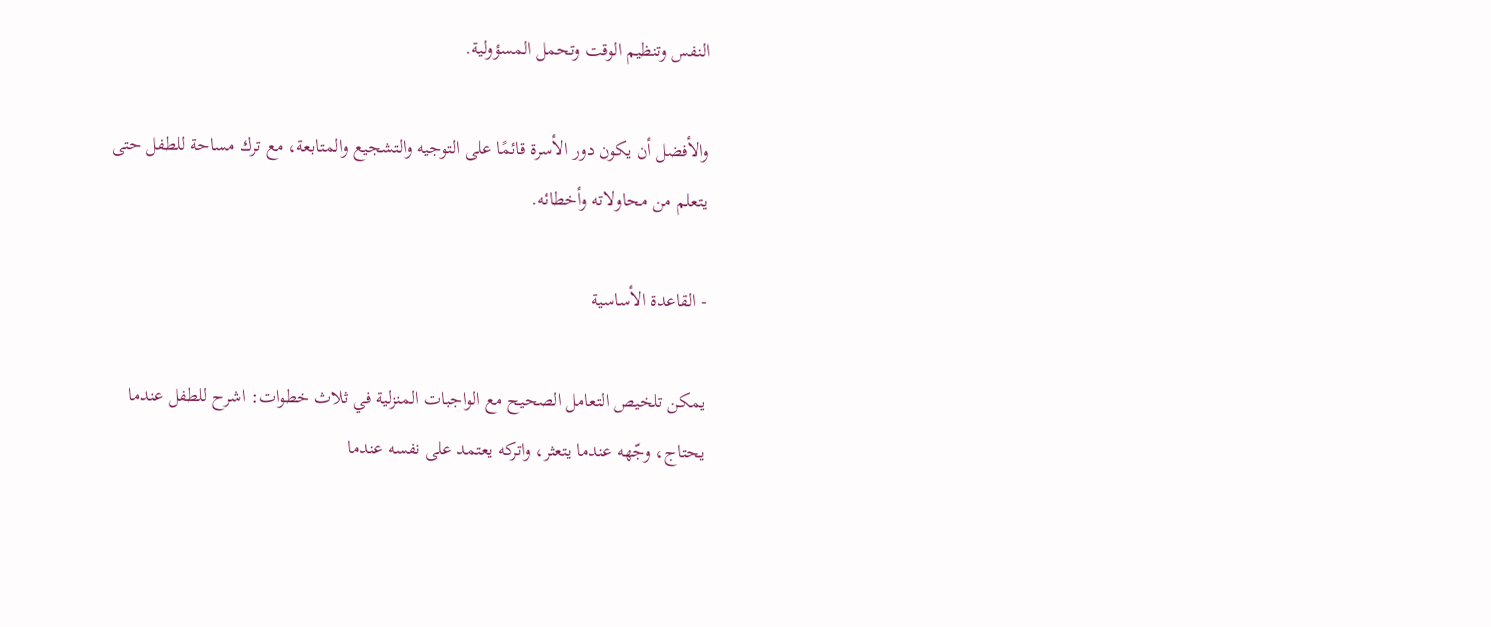النفس وتنظيم الوقت وتحمل المسؤولية.

والأفضل أن يكون دور الأسرة قائمًا على التوجيه والتشجيع والمتابعة، مع ترك مساحة للطفل حتى يتعلم من محاولاته وأخطائه.

- القاعدة الأساسية

يمكن تلخيص التعامل الصحيح مع الواجبات المنزلية في ثلاث خطوات: اشرح للطفل عندما يحتاج، وجّهه عندما يتعثر، واتركه يعتمد على نفسه عندما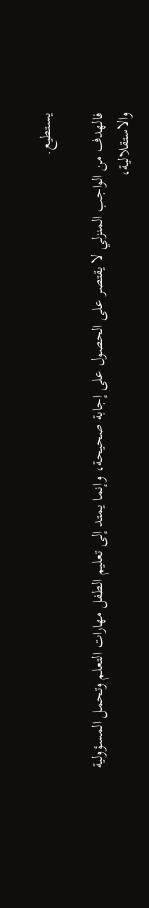يستطيع.

فالهدف من الواجب المنزلي لا يقتصر على الحصول على إجابة صحيحة، وإنما يمتد إلى تعليم الطفل مهارات التعلم وتحمل المسؤولية والاستقلالية،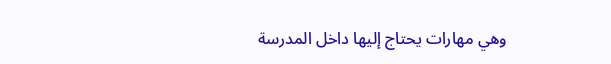وهي مهارات يحتاج إليها داخل المدرسة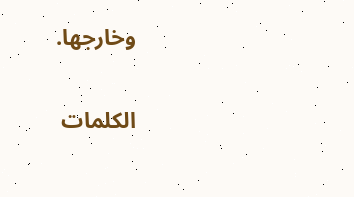وخارجها.

الكلمات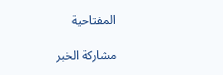المفتاحية

مشاركة الخبر